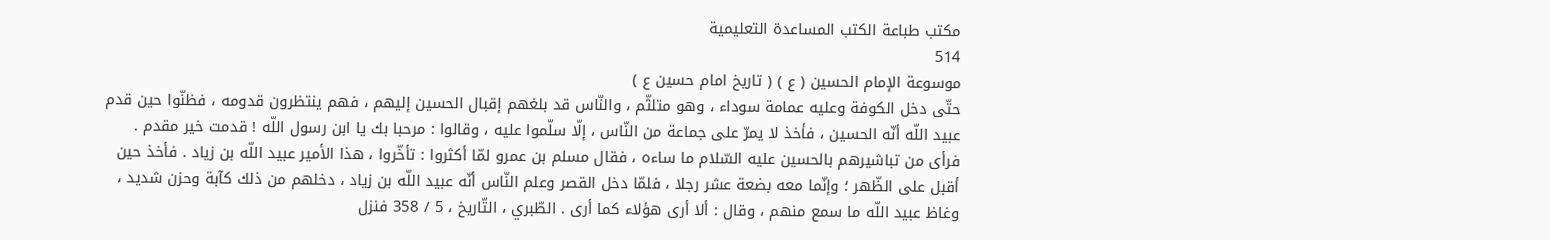مكتب طباعة الكتب المساعدة التعليمية
514
موسوعة الإمام الحسين ( ع ) ( تاريخ امام حسين ع )
حتّى دخل الكوفة وعليه عمامة سوداء ، وهو متلثّم ، والنّاس قد بلغهم إقبال الحسين إليهم ، فهم ينتظرون قدومه ، فظنّوا حين قدم عبيد اللّه أنّه الحسين ، فأخذ لا يمرّ على جماعة من النّاس ، إلّا سلّموا عليه ، وقالوا : مرحبا بك يا ابن رسول اللّه ! قدمت خير مقدم . فرأى من تباشيرهم بالحسين عليه السّلام ما ساءه ، فقال مسلم بن عمرو لمّا أكثروا : تأخّروا ، هذا الأمير عبيد اللّه بن زياد . فأخذ حين أقبل على الظّهر ؛ وإنّما معه بضعة عشر رجلا ، فلمّا دخل القصر وعلم النّاس أنّه عبيد اللّه بن زياد ، دخلهم من ذلك كآبة وحزن شديد ، وغاظ عبيد اللّه ما سمع منهم ، وقال : ألا أرى هؤلاء كما أرى . الطّبري ، التّاريخ ، 5 / 358 فنزل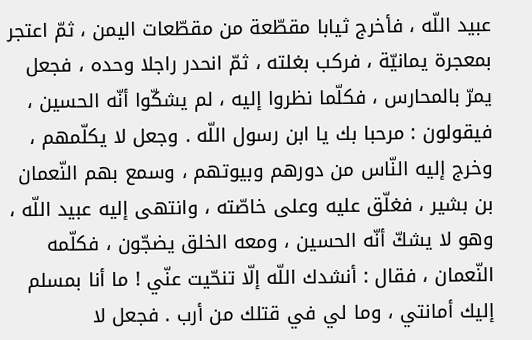عبيد اللّه ، فأخرج ثيابا مقطّعة من مقطّعات اليمن ، ثمّ اعتجر بمعجرة يمانيّة ، فركب بغلته ، ثمّ انحدر راجلا وحده ، فجعل يمرّ بالمحارس ، فكلّما نظروا إليه ، لم يشكّوا أنّه الحسين ، فيقولون : مرحبا بك يا ابن رسول اللّه . وجعل لا يكلّمهم ، وخرج إليه النّاس من دورهم وبيوتهم ، وسمع بهم النّعمان بن بشير ، فغلّق عليه وعلى خاصّته ، وانتهى إليه عبيد اللّه ، وهو لا يشكّ أنّه الحسين ، ومعه الخلق يضجّون ، فكلّمه النّعمان ، فقال : أنشدك اللّه إلّا تنحّيت عنّي ! ما أنا بمسلم إليك أمانتي ، وما لي في قتلك من أرب . فجعل لا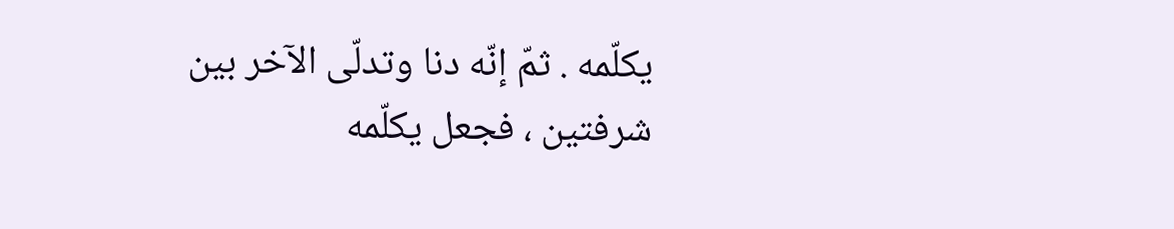يكلّمه . ثمّ إنّه دنا وتدلّى الآخر بين شرفتين ، فجعل يكلّمه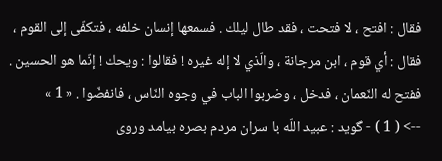فقال : افتح ، لا فتحت ، فقد طال ليلك . فسمعها إنسان خلفه ، فتكفّى إلى القوم ، فقال : أي قوم ، ابن مرجانة ، والّذي لا إله غيره ! فقالوا : ويحك ! إنّما هو الحسين . ففتح له النّعمان ، فدخل ، وضربوا الباب في وجوه النّاس ، فانفضّوا . « 1 »
--> ( 1 ) - گويد : عبيد اللّه با سران مردم بصره بيامد وروى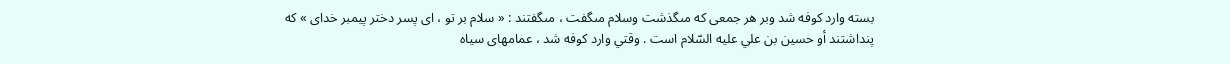بسته وارد كوفه شد وبر هر جمعى كه مىگذشت وسلام مىگفت ، مىگفتند : « سلام بر تو ، اى پسر دختر پيمبر خداى » كه پنداشتند أو حسين بن علي عليه السّلام است . وقتي وارد كوفه شد ، عمامهاى سياه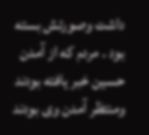داشت وصورتش بسته بود . مردم كه از آمدن حسين خبر يافته بودند ومنتظر آمدن وى بودند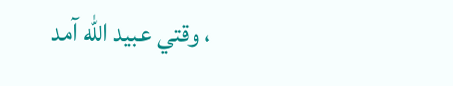، وقتي عبيد اللّه آمد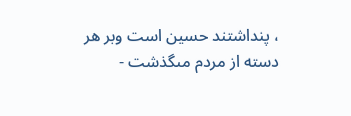، پنداشتند حسين است وبر هر دسته از مردم مىگذشت -